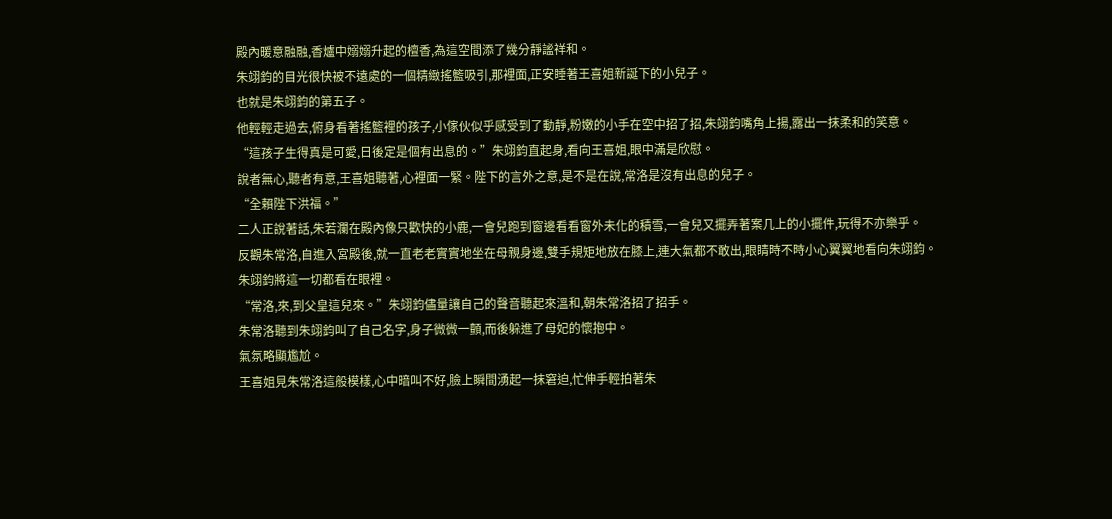殿內暖意融融,香爐中嫋嫋升起的檀香,為這空間添了幾分靜謐祥和。
朱翊鈞的目光很快被不遠處的一個精緻搖籃吸引,那裡面,正安睡著王喜姐新誕下的小兒子。
也就是朱翊鈞的第五子。
他輕輕走過去,俯身看著搖籃裡的孩子,小傢伙似乎感受到了動靜,粉嫩的小手在空中招了招,朱翊鈞嘴角上揚,露出一抹柔和的笑意。
“這孩子生得真是可愛,日後定是個有出息的。”朱翊鈞直起身,看向王喜姐,眼中滿是欣慰。
說者無心,聽者有意,王喜姐聽著,心裡面一緊。陛下的言外之意,是不是在說,常洛是沒有出息的兒子。
“全賴陛下洪福。”
二人正說著話,朱若瀾在殿內像只歡快的小鹿,一會兒跑到窗邊看看窗外未化的積雪,一會兒又擺弄著案几上的小擺件,玩得不亦樂乎。
反觀朱常洛,自進入宮殿後,就一直老老實實地坐在母親身邊,雙手規矩地放在膝上,連大氣都不敢出,眼睛時不時小心翼翼地看向朱翊鈞。
朱翊鈞將這一切都看在眼裡。
“常洛,來,到父皇這兒來。”朱翊鈞儘量讓自己的聲音聽起來溫和,朝朱常洛招了招手。
朱常洛聽到朱翊鈞叫了自己名字,身子微微一顫,而後躲進了母妃的懷抱中。
氣氛略顯尷尬。
王喜姐見朱常洛這般模樣,心中暗叫不好,臉上瞬間湧起一抹窘迫,忙伸手輕拍著朱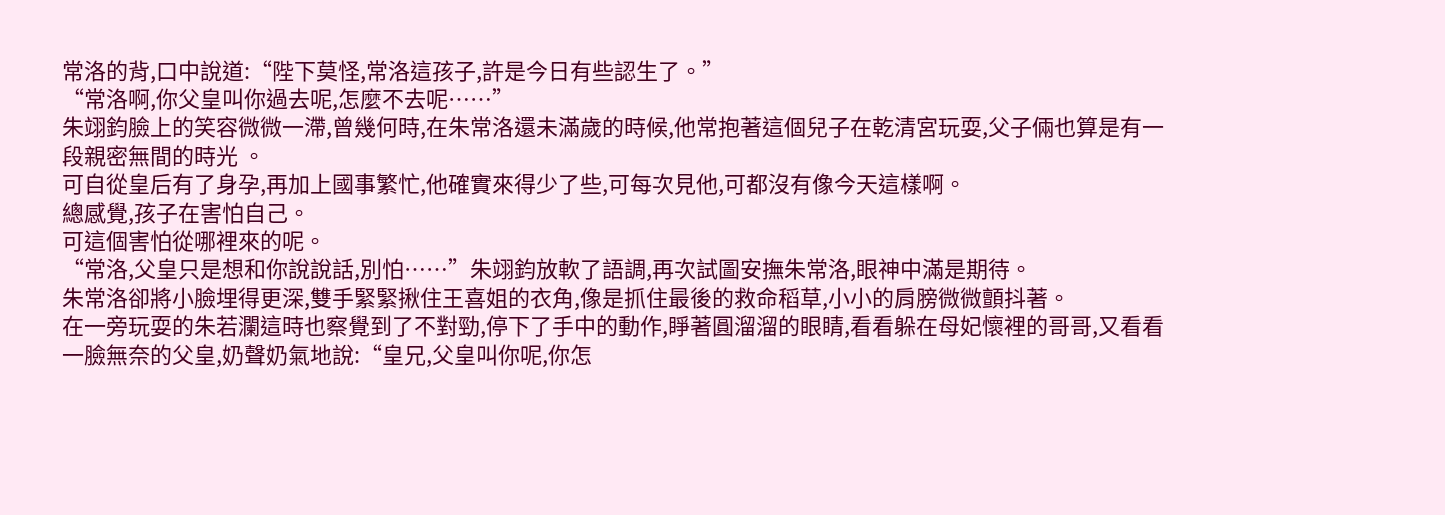常洛的背,口中說道:“陛下莫怪,常洛這孩子,許是今日有些認生了。”
“常洛啊,你父皇叫你過去呢,怎麼不去呢……”
朱翊鈞臉上的笑容微微一滯,曾幾何時,在朱常洛還未滿歲的時候,他常抱著這個兒子在乾清宮玩耍,父子倆也算是有一段親密無間的時光 。
可自從皇后有了身孕,再加上國事繁忙,他確實來得少了些,可每次見他,可都沒有像今天這樣啊。
總感覺,孩子在害怕自己。
可這個害怕從哪裡來的呢。
“常洛,父皇只是想和你說說話,別怕……”朱翊鈞放軟了語調,再次試圖安撫朱常洛,眼神中滿是期待。
朱常洛卻將小臉埋得更深,雙手緊緊揪住王喜姐的衣角,像是抓住最後的救命稻草,小小的肩膀微微顫抖著。
在一旁玩耍的朱若瀾這時也察覺到了不對勁,停下了手中的動作,睜著圓溜溜的眼睛,看看躲在母妃懷裡的哥哥,又看看一臉無奈的父皇,奶聲奶氣地說:“皇兄,父皇叫你呢,你怎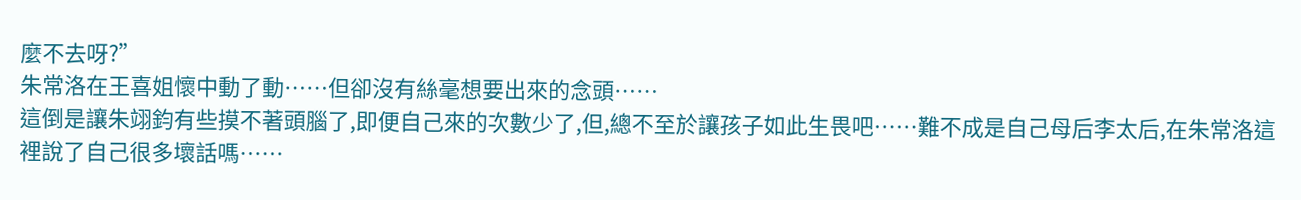麼不去呀?”
朱常洛在王喜姐懷中動了動……但卻沒有絲毫想要出來的念頭……
這倒是讓朱翊鈞有些摸不著頭腦了,即便自己來的次數少了,但,總不至於讓孩子如此生畏吧……難不成是自己母后李太后,在朱常洛這裡說了自己很多壞話嗎……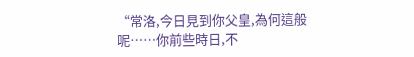“常洛,今日見到你父皇,為何這般呢……你前些時日,不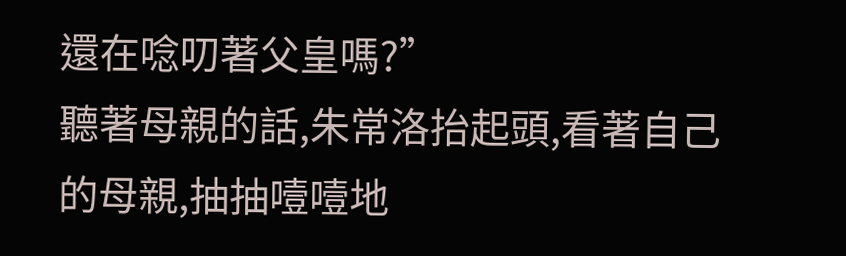還在唸叨著父皇嗎?”
聽著母親的話,朱常洛抬起頭,看著自己的母親,抽抽噎噎地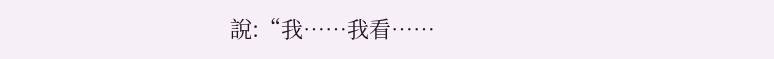說:“我……我看……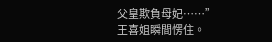父皇欺負母妃……”
王喜姐瞬間愣住。